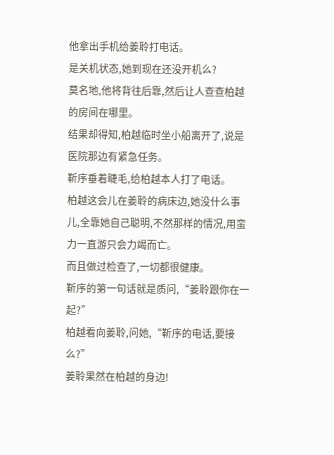他拿出手机给姜聆打电话。
是关机状态,她到现在还没开机么?
莫名地,他将背往后靠,然后让人查查柏越的房间在哪里。
结果却得知,柏越临时坐小船离开了,说是医院那边有紧急任务。
靳序垂着睫毛,给柏越本人打了电话。
柏越这会儿在姜聆的病床边,她没什么事儿,全靠她自己聪明,不然那样的情况,用蛮力一直游只会力竭而亡。
而且做过检查了,一切都很健康。
靳序的第一句话就是质问,“姜聆跟你在一起?”
柏越看向姜聆,问她,“靳序的电话,要接么?”
姜聆果然在柏越的身边!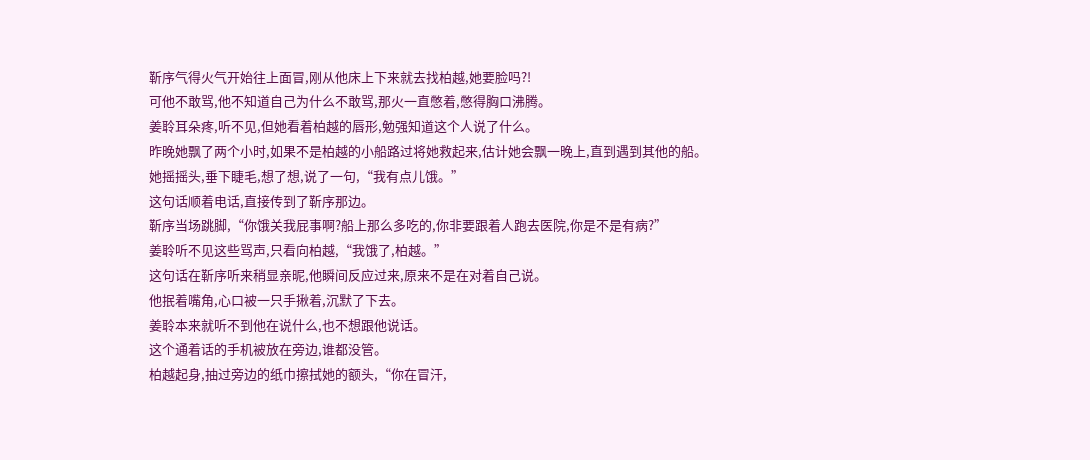靳序气得火气开始往上面冒,刚从他床上下来就去找柏越,她要脸吗?!
可他不敢骂,他不知道自己为什么不敢骂,那火一直憋着,憋得胸口沸腾。
姜聆耳朵疼,听不见,但她看着柏越的唇形,勉强知道这个人说了什么。
昨晚她飘了两个小时,如果不是柏越的小船路过将她救起来,估计她会飘一晚上,直到遇到其他的船。
她摇摇头,垂下睫毛,想了想,说了一句,“我有点儿饿。”
这句话顺着电话,直接传到了靳序那边。
靳序当场跳脚,“你饿关我屁事啊?船上那么多吃的,你非要跟着人跑去医院,你是不是有病?”
姜聆听不见这些骂声,只看向柏越,“我饿了,柏越。”
这句话在靳序听来稍显亲昵,他瞬间反应过来,原来不是在对着自己说。
他抿着嘴角,心口被一只手揪着,沉默了下去。
姜聆本来就听不到他在说什么,也不想跟他说话。
这个通着话的手机被放在旁边,谁都没管。
柏越起身,抽过旁边的纸巾擦拭她的额头,“你在冒汗,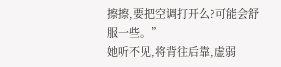擦擦,要把空调打开么?可能会舒服一些。”
她听不见,将背往后靠,虚弱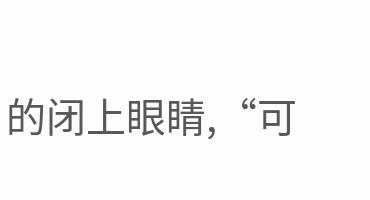的闭上眼睛,“可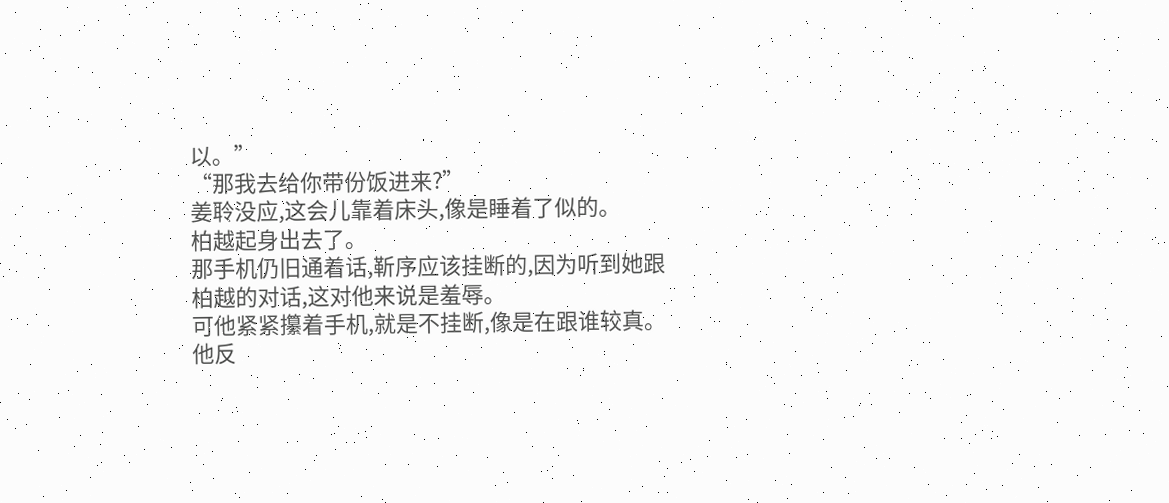以。”
“那我去给你带份饭进来?”
姜聆没应,这会儿靠着床头,像是睡着了似的。
柏越起身出去了。
那手机仍旧通着话,靳序应该挂断的,因为听到她跟柏越的对话,这对他来说是羞辱。
可他紧紧攥着手机,就是不挂断,像是在跟谁较真。
他反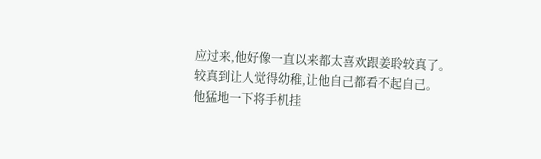应过来,他好像一直以来都太喜欢跟姜聆较真了。
较真到让人觉得幼稚,让他自己都看不起自己。
他猛地一下将手机挂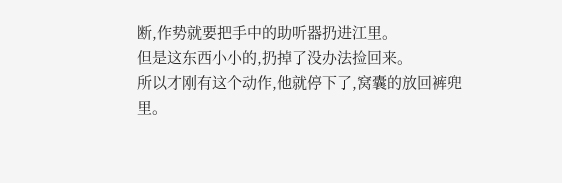断,作势就要把手中的助听器扔进江里。
但是这东西小小的,扔掉了没办法捡回来。
所以才刚有这个动作,他就停下了,窝囊的放回裤兜里。